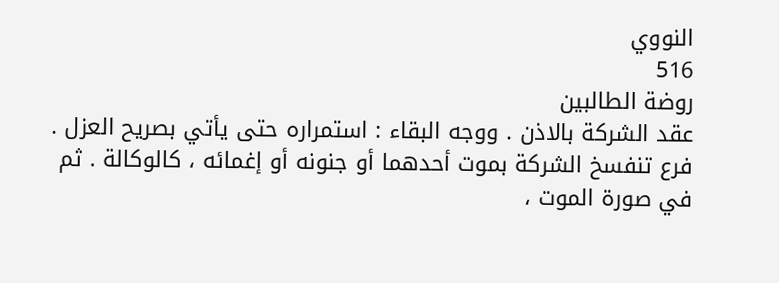النووي
516
روضة الطالبين
عقد الشركة بالاذن . ووجه البقاء : استمراره حتى يأتي بصريح العزل . فرع تنفسخ الشركة بموت أحدهما أو جنونه أو إغمائه ، كالوكالة . ثم في صورة الموت ،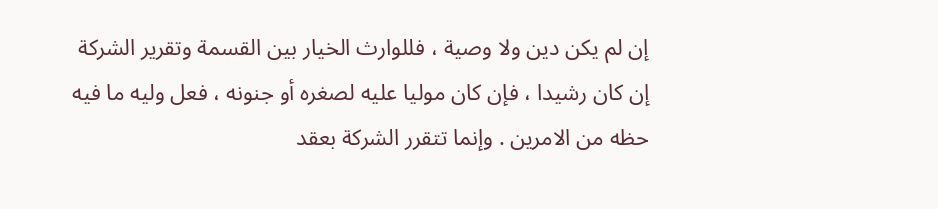إن لم يكن دين ولا وصية ، فللوارث الخيار بين القسمة وتقرير الشركة إن كان رشيدا ، فإن كان موليا عليه لصغره أو جنونه ، فعل وليه ما فيه حظه من الامرين . وإنما تتقرر الشركة بعقد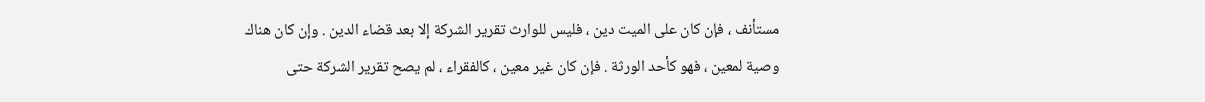مستأنف ، فإن كان على الميت دين ، فليس للوارث تقرير الشركة إلا بعد قضاء الدين . وإن كان هناك وصية لمعين ، فهو كأحد الورثة . فإن كان غير معين ، كالفقراء ، لم يصح تقرير الشركة حتى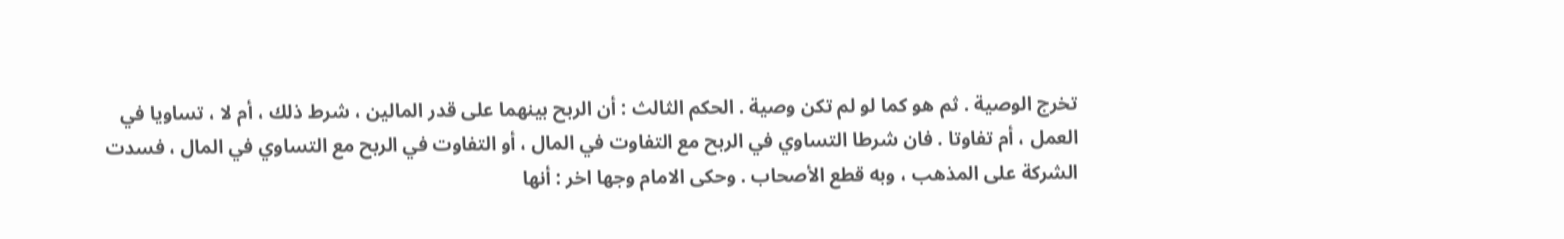تخرج الوصية . ثم هو كما لو لم تكن وصية . الحكم الثالث : أن الربح بينهما على قدر المالين ، شرط ذلك ، أم لا ، تساويا في العمل ، أم تفاوتا . فان شرطا التساوي في الربح مع التفاوت في المال ، أو التفاوت في الربح مع التساوي في المال ، فسدت الشركة على المذهب ، وبه قطع الأصحاب . وحكى الامام وجها اخر : أنها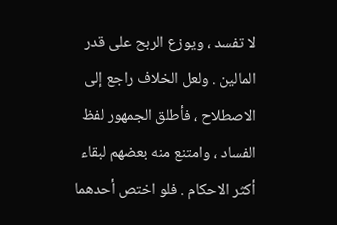لا تفسد ، ويوزع الربح على قدر المالين . ولعل الخلاف راجع إلى الاصطلاح ، فأطلق الجمهور لفظ الفساد ، وامتنع منه بعضهم لبقاء أكثر الاحكام . فلو اختص أحدهما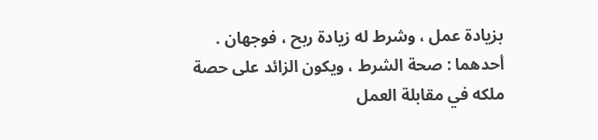بزيادة عمل ، وشرط له زيادة ربح ، فوجهان . أحدهما : صحة الشرط ، ويكون الزائد على حصة ملكه في مقابلة العمل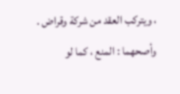، ويتركب العقد من شركة وقراض . وأصحهما : المنع ، كما لو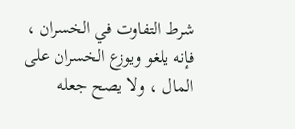شرط التفاوت في الخسران ، فإنه يلغو ويوزع الخسران على المال ، ولا يصح جعله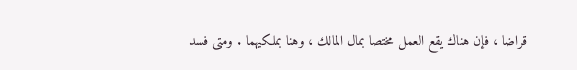قراضا ، فإن هناك يقع العمل مختصا بمال المالك ، وهنا بملكيهما . ومتى فسد